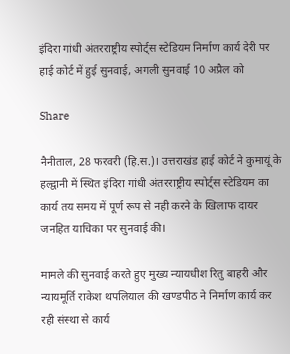इंदिरा गांधी अंतरराष्ट्रीय स्पोर्ट्स स्टेडियम निर्माण कार्य देरी पर हाई कोर्ट में हुई सुनवाई, अगली सुनवाई 10 अप्रैल को

Share

नैनीताल, 28 फरवरी (हि.स.)। उत्तराखंड हाई कोर्ट ने कुमायूं के हल्द्वानी में स्थित इंदिरा गांधी अंतरराष्ट्रीय स्पोर्ट्स स्टेडियम का कार्य तय समय में पूर्ण रूप से नही करने के खिलाफ दायर जनहित याचिका पर सुनवाई की।

मामले की सुनवाई करते हुए मुख्य न्यायधीश रितु बाहरी और न्यायमूर्ति राकेश थपलियाल की खण्डपीठ ने निर्माण कार्य कर रही संस्था से कार्य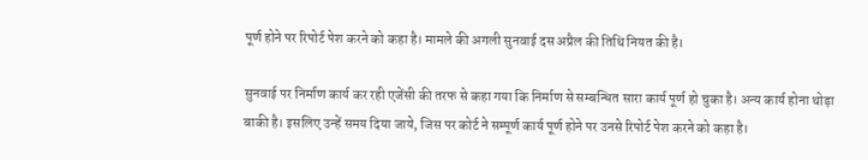पूर्ण होने पर रिपोर्ट पेश करने को कहा है। मामले की अगली सुनवाई दस अप्रैल की तिथि नियत की है।

सुनवाई पर निर्माण कार्य कर रही एजेंसी की तरफ से कहा गया कि निर्माण से सम्बन्धित सारा कार्य पूर्ण हो चुका है। अन्य कार्य होना थोड़ा बाकी है। इसलिए उन्हें समय दिया जाये, जिस पर कोर्ट ने सम्पूर्ण कार्य पूर्ण होने पर उनसे रिपोर्ट पेश करने को कहा है।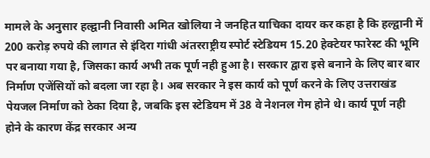मामले के अनुसार हल्द्वानी निवासी अमित खोलिया ने जनहित याचिका दायर कर कहा है कि हल्द्वानी में 200 करोड़ रुपये की लागत से इंदिरा गांधी अंतरराष्ट्रीय स्पोर्ट स्टेडियम 15.20 हेक्टेयर फारेस्ट की भूमि पर बनाया गया है, जिसका कार्य अभी तक पूर्ण नही हुआ है। सरकार द्वारा इसे बनाने के लिए बार बार निर्माण एजेंसियों को बदला जा रहा है। अब सरकार ने इस कार्य को पूर्ण करने के लिए उत्तराखंड पेयजल निर्माण को ठेका दिया है, जबकि इस स्टेडियम में 38 वे नेशनल गेम होने थे। कार्य पूर्ण नही होने के कारण केंद्र सरकार अन्य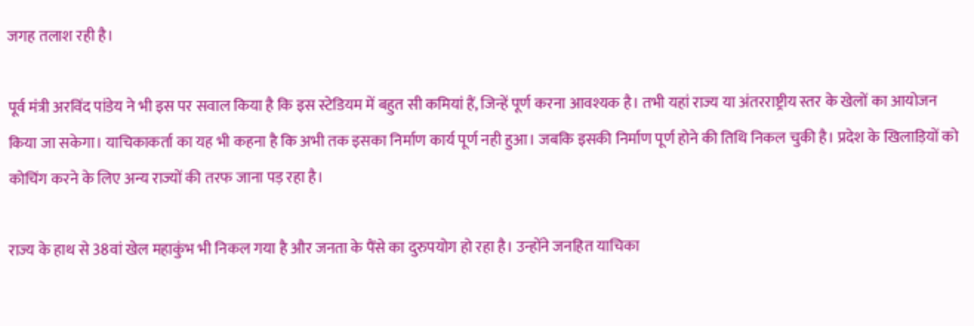जगह तलाश रही है।

पूर्व मंत्री अरविंद पांडेय ने भी इस पर सवाल किया है कि इस स्टेडियम में बहुत सी कमियां हैं, जिन्हें पूर्ण करना आवश्यक है। तभी यहां राज्य या अंतरराष्ट्रीय स्तर के खेलों का आयोजन किया जा सकेगा। याचिकाकर्ता का यह भी कहना है कि अभी तक इसका निर्माण कार्य पूर्ण नही हुआ। जबकि इसकी निर्माण पूर्ण होने की तिथि निकल चुकी है। प्रदेश के खिलाड़ियों को कोचिंग करने के लिए अन्य राज्यों की तरफ जाना पड़ रहा है।

राज्य के हाथ से 38वां खेल महाकुंभ भी निकल गया है और जनता के पैंसे का दुरुपयोग हो रहा है। उन्होंने जनहित याचिका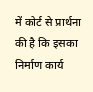में कोर्ट से प्रार्थना की है कि इसका निर्माण कार्य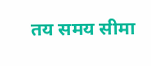तय समय सीमा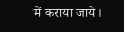में कराया जाये।